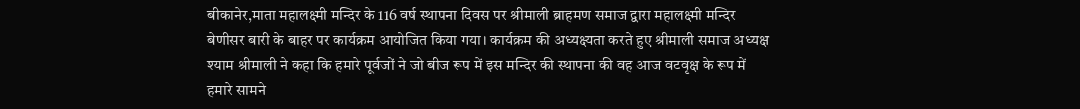बीकानेर,माता महालक्ष्मी मन्दिर के 116 वर्ष स्थापना दिवस पर श्रीमाली ब्राहमण समाज द्वारा महालक्ष्मी मन्दिर बेणीसर बारी के बाहर पर कार्यक्रम आयोजित किया गया। कार्यक्रम की अध्यक्ष्यता करते हुए श्रीमाली समाज अध्यक्ष श्याम श्रीमाली ने कहा कि हमारे पूर्वजों ने जो बीज रूप में इस मन्दिर की स्थापना की वह आज वटवृक्ष के रूप में हमारे सामने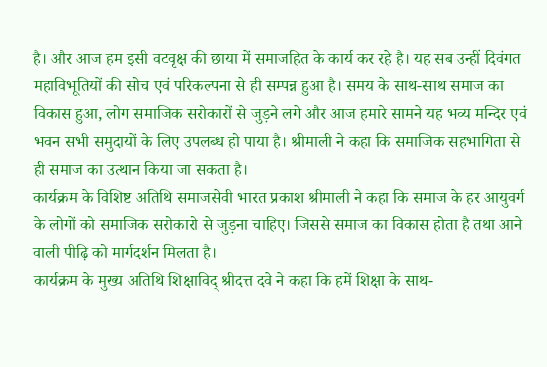है। और आज हम इसी वटवृक्ष की छाया में समाजहित के कार्य कर रहे है। यह सब उन्हीं दिवंगत महाविभूतियों की सोच एवं परिकल्पना से ही सम्पन्न हुआ है। समय के साथ-साथ समाज का विकास हुआ, लोग समाजिक सरोकारों से जुड़ने लगे और आज हमारे सामने यह भव्य मन्दिर एवं भवन सभी समुदायों के लिए उपलब्ध हो पाया है। श्रीमाली ने कहा कि समाजिक सहभागिता से ही समाज का उत्थान किया जा सकता है।
कार्यक्रम के विशिष्ट अतिथि समाजसेवी भारत प्रकाश श्रीमाली ने कहा कि समाज के हर आयुवर्ग के लोगों को समाजिक सरोकारो से जुड़ना चाहिए। जिससे समाज का विकास होता है तथा आने वाली पीढ़ि को मार्गदर्शन मिलता है।
कार्यक्रम के मुख्य अतिथि शिक्षाविद् श्रीदत्त दवे ने कहा कि हमें शिक्षा के साथ-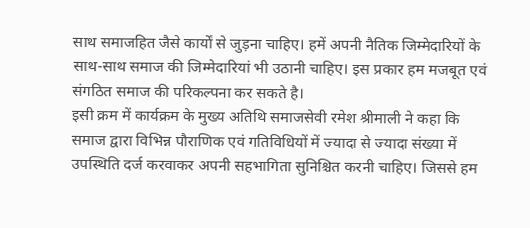साथ समाजहित जैसे कार्यों से जुड़ना चाहिए। हमें अपनी नैतिक जिम्मेदारियों के साथ-साथ समाज की जिम्मेदारियां भी उठानी चाहिए। इस प्रकार हम मजबूत एवं संगठित समाज की परिकल्पना कर सकते है।
इसी क्रम में कार्यक्रम के मुख्य अतिथि समाजसेवी रमेश श्रीमाली ने कहा कि समाज द्वारा विभिन्न पौराणिक एवं गतिविधियों में ज्यादा से ज्यादा संख्या में उपस्थिति दर्ज करवाकर अपनी सहभागिता सुनिश्चित करनी चाहिए। जिससे हम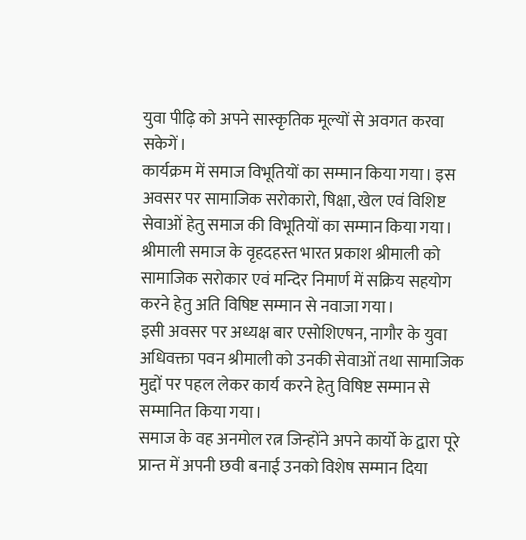युवा पीढ़ि को अपने सास्कृतिक मूल्यों से अवगत करवा सकेगें।
कार्यक्रम में समाज विभूतियों का सम्मान किया गया। इस अवसर पर सामाजिक सरोकारो, षिक्षा, खेल एवं विशिष्ट सेवाओं हेतु समाज की विभूतियों का सम्मान किया गया।
श्रीमाली समाज के वृहदहस्त भारत प्रकाश श्रीमाली को सामाजिक सरोकार एवं मन्दिर निमार्ण में सक्रिय सहयोग करने हेतु अति विषिष्ट सम्मान से नवाजा गया।
इसी अवसर पर अध्यक्ष बार एसोशिएषन, नागौर के युवा अधिवक्ता पवन श्रीमाली को उनकी सेवाओं तथा सामाजिक मुद्दों पर पहल लेकर कार्य करने हेतु विषिष्ट सम्मान से सम्मानित किया गया।
समाज के वह अनमोल रत्न जिन्होंने अपने कार्यो के द्वारा पूरे प्रान्त में अपनी छवी बनाई उनको विशेष सम्मान दिया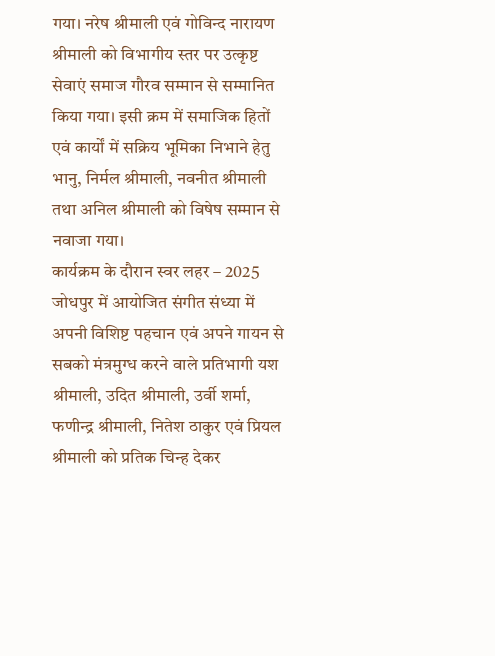गया। नरेष श्रीमाली एवं गोविन्द नारायण श्रीमाली को विभागीय स्तर पर उत्कृष्ट सेवाएं समाज गौरव सम्मान से सम्मानित किया गया। इसी क्रम में समाजिक हितों एवं कार्यों में सक्रिय भूमिका निभाने हेतु भानु, निर्मल श्रीमाली, नवनीत श्रीमाली तथा अनिल श्रीमाली को विषेष सम्मान से नवाजा गया।
कार्यक्रम के दौरान स्वर लहर – 2025 जोधपुर में आयोजित संगीत संध्या में अपनी विशिष्ट पहचान एवं अपने गायन से सबको मंत्रमुग्ध करने वाले प्रतिभागी यश श्रीमाली, उदित श्रीमाली, उर्वी शर्मा, फणीन्द्र श्रीमाली, नितेश ठाकुर एवं प्रियल श्रीमाली को प्रतिक चिन्ह देकर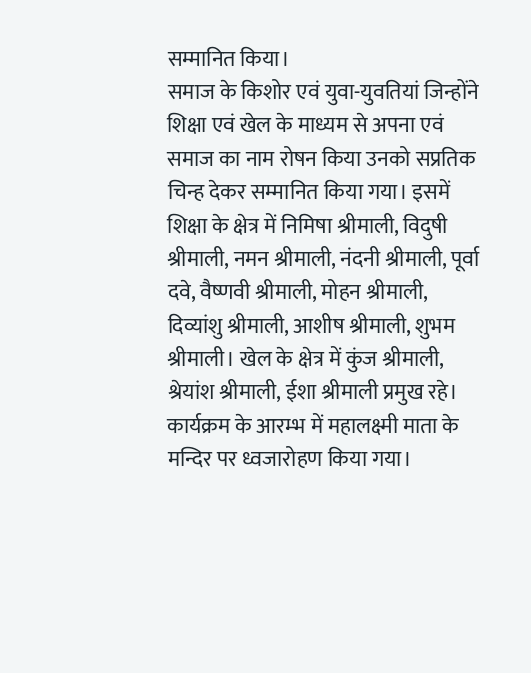सम्मानित किया।
समाज के किशोर एवं युवा-युवतियां जिन्होंने शिक्षा एवं खेल के माध्यम से अपना एवं समाज का नाम रोषन किया उनको सप्रतिक चिन्ह देकर सम्मानित किया गया। इसमें शिक्षा के क्षेत्र में निमिषा श्रीमाली, विदुषी श्रीमाली, नमन श्रीमाली, नंदनी श्रीमाली, पूर्वा दवे, वैष्णवी श्रीमाली, मोहन श्रीमाली, दिव्यांशु श्रीमाली, आशीष श्रीमाली, शुभम श्रीमाली। खेल के क्षेत्र में कुंज श्रीमाली, श्रेयांश श्रीमाली, ईशा श्रीमाली प्रमुख रहे।
कार्यक्रम के आरम्भ में महालक्ष्मी माता के मन्दिर पर ध्वजारोहण किया गया।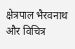क्षेत्रपाल भैरवनाथ और विचित्र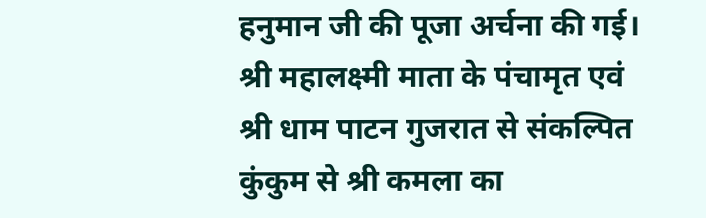हनुमान जी की पूजा अर्चना की गई। श्री महालक्ष्मी माता के पंचामृत एवं श्री धाम पाटन गुजरात से संकल्पित कुंकुम से श्री कमला का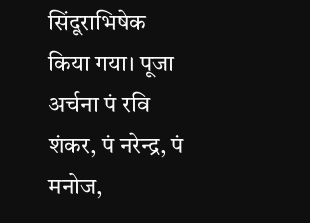सिंदूराभिषेक किया गया। पूजा अर्चना पं रवि शंकर, पं नरेन्द्र, पं मनोज,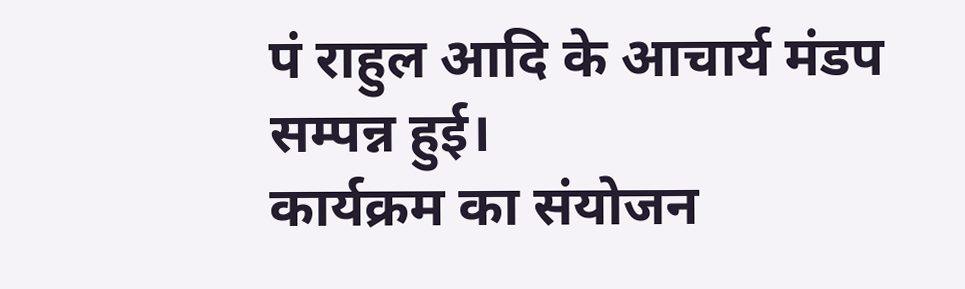पं राहुल आदि के आचार्य मंडप सम्पन्न हुई।
कार्यक्रम का संयोजन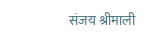संजय श्रीमाली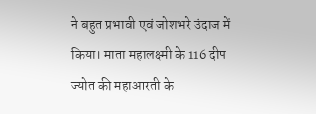ने बहुत प्रभावी एवं जोशभरे उंदाज में किया। माता महालक्ष्मी के 116 दीप ज्योत की महाआरती के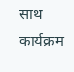साथ कार्यक्रम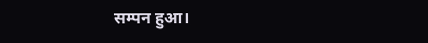सम्पन हुआ।